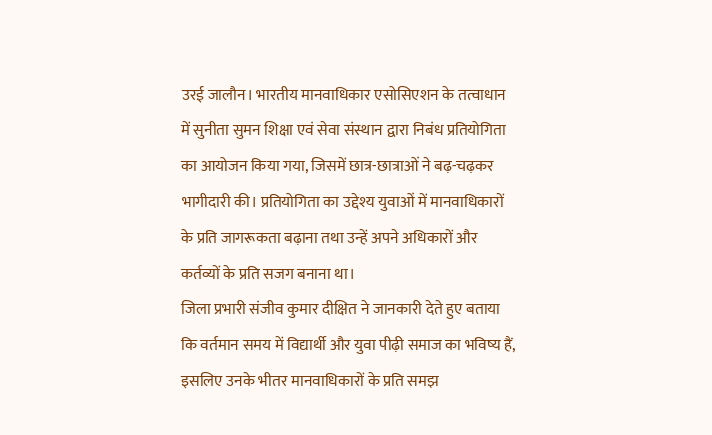उरई जालौन। भारतीय मानवाधिकार एसोसिएशन के तत्वाधान में सुनीता सुमन शिक्षा एवं सेवा संस्थान द्वारा निबंध प्रतियोगिता का आयोजन किया गया, जिसमें छात्र-छात्राओं ने बढ़-चढ़कर भागीदारी की। प्रतियोगिता का उद्देश्य युवाओं में मानवाधिकारों के प्रति जागरूकता बढ़ाना तथा उन्हें अपने अधिकारों और कर्तव्यों के प्रति सजग बनाना था।
जिला प्रभारी संजीव कुमार दीक्षित ने जानकारी देते हुए बताया कि वर्तमान समय में विद्यार्थी और युवा पीढ़ी समाज का भविष्य हैं, इसलिए उनके भीतर मानवाधिकारों के प्रति समझ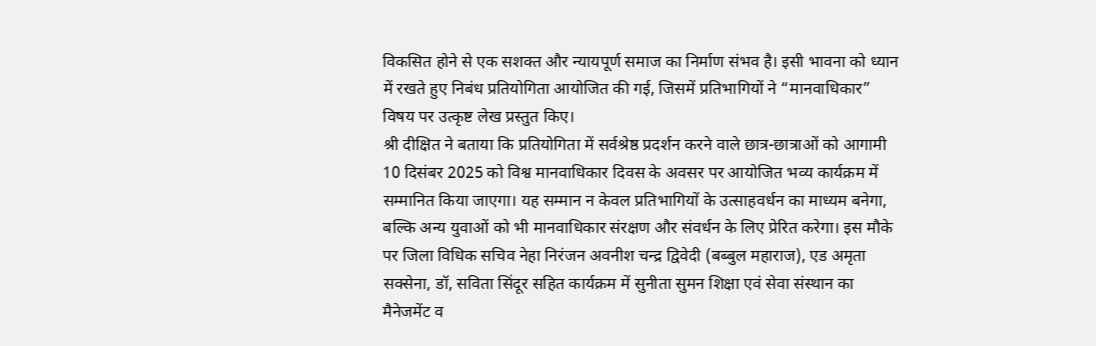विकसित होने से एक सशक्त और न्यायपूर्ण समाज का निर्माण संभव है। इसी भावना को ध्यान में रखते हुए निबंध प्रतियोगिता आयोजित की गई, जिसमें प्रतिभागियों ने “मानवाधिकार” विषय पर उत्कृष्ट लेख प्रस्तुत किए।
श्री दीक्षित ने बताया कि प्रतियोगिता में सर्वश्रेष्ठ प्रदर्शन करने वाले छात्र-छात्राओं को आगामी 10 दिसंबर 2025 को विश्व मानवाधिकार दिवस के अवसर पर आयोजित भव्य कार्यक्रम में सम्मानित किया जाएगा। यह सम्मान न केवल प्रतिभागियों के उत्साहवर्धन का माध्यम बनेगा, बल्कि अन्य युवाओं को भी मानवाधिकार संरक्षण और संवर्धन के लिए प्रेरित करेगा। इस मौके पर जिला विधिक सचिव नेहा निरंजन अवनीश चन्द्र द्विवेदी (बब्बुल महाराज), एड अमृता सक्सेना, डॉ, सविता सिंदूर सहित कार्यक्रम में सुनीता सुमन शिक्षा एवं सेवा संस्थान का मैनेजमेंट व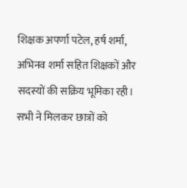शिक्षक अपर्णा पटेल, हर्ष शर्मा, अभिनव शर्मा सहित शिक्षकों और सदस्यों की सक्रिय भूमिका रही। सभी ने मिलकर छात्रों को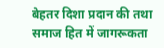बेहतर दिशा प्रदान की तथा समाज हित में जागरूकता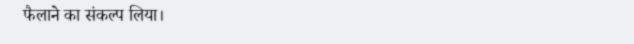फैलाने का संकल्प लिया।